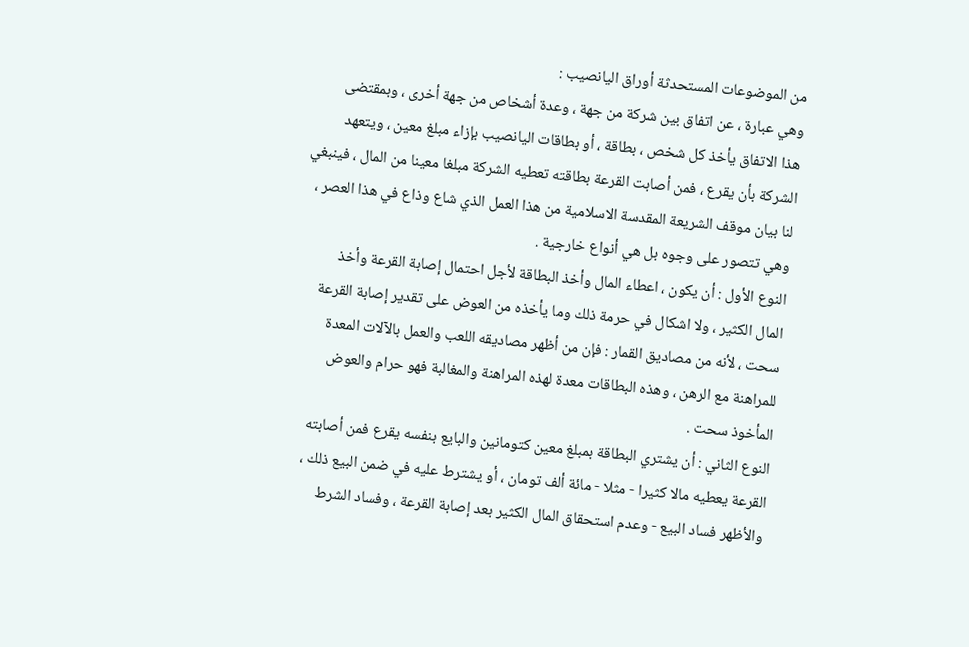من الموضوعات المستحدثة أوراق اليانصيب :
وهي عبارة ، عن اتفاق بين شركة من جهة ، وعدة أشخاص من جهة أخرى ، وبمقتضى
هذا الاتفاق يأخذ كل شخص ، بطاقة ، أو بطاقات اليانصيب بإزاء مبلغ معين ، ويتعهد
الشركة بأن يقرع ، فمن أصابت القرعة بطاقته تعطيه الشركة مبلغا معينا من المال ، فينبغي
لنا بيان موقف الشريعة المقدسة الاسلامية من هذا العمل الذي شاع وذاع في هذا العصر ،
وهي تتصور على وجوه بل هي أنواع خارجية .
النوع الأول : أن يكون ، اعطاء المال وأخذ البطاقة لأجل احتمال إصابة القرعة وأخذ
المال الكثير ، ولا اشكال في حرمة ذلك وما يأخذه من العوض على تقدير إصابة القرعة
سحت ، لأنه من مصاديق القمار : فإن من أظهر مصاديقه اللعب والعمل بالآلات المعدة
للمراهنة مع الرهن ، وهذه البطاقات معدة لهذه المراهنة والمغالبة فهو حرام والعوض
المأخوذ سحت .
النوع الثاني : أن يشتري البطاقة بمبلغ معين كتومانين والبايع بنفسه يقرع فمن أصابته
القرعة يعطيه مالا كثيرا - مثلا - مائة ألف تومان ، أو يشترط عليه في ضمن البيع ذلك ،
والأظهر فساد البيع - وعدم استحقاق المال الكثير بعد إصابة القرعة ، وفساد الشرط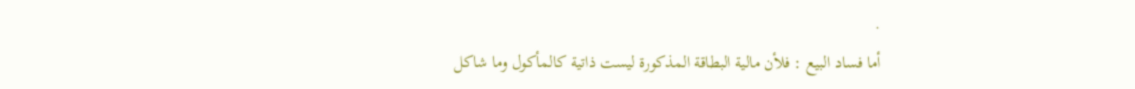.
أما فساد البيع : فلأن مالية البطاقة المذكورة ليست ذاتية كالمأكول وما شاكل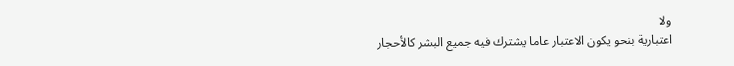ولا
اعتبارية بنحو يكون الاعتبار عاما يشترك فيه جميع البشر كالأحجار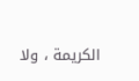الكريمة ، ولا